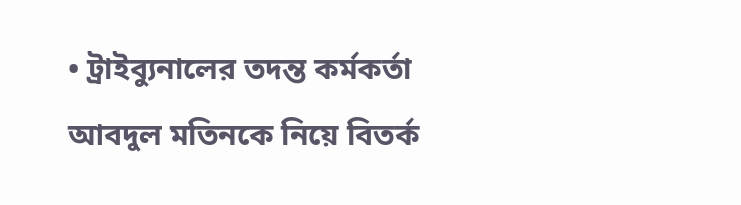• ট্রাইব্যুনালের তদন্ত কর্মকর্তা আবদুল মতিনকে নিয়ে বিতর্ক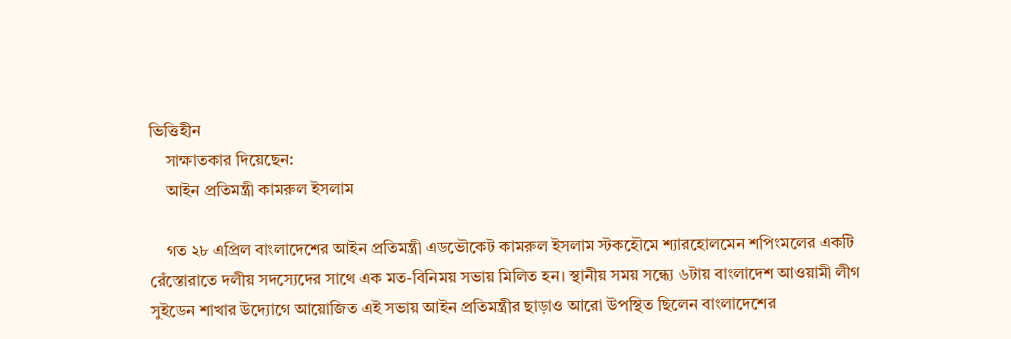ভিত্তিহীন
    সাক্ষাতকার দিয়েছেন:
    আইন প্রতিমন্ত্রী কামরুল ইসলাম

    গত ২৮ এপ্রিল বাংলাদেশের আইন প্রতিমন্ত্রী এডভৌকেট কামরুল ইসলাম স্টকহৌমে শ্যারহোলমেন শপিংমলের একটি রেঁস্তোরাতে দলীয় সদস্যেদের সাথে এক মত-বিনিময় সভায় মিলিত হন। স্থানীয় সময় সন্ধ্যে ৬টায় বাংলাদেশ আওয়ামী লীগ সুইডেন শাখার উদ্যোগে আয়োজিত এই সভায় আইন প্রতিমন্ত্রীর ছাড়াও আরো উপস্থিত ছিলেন বাংলাদেশের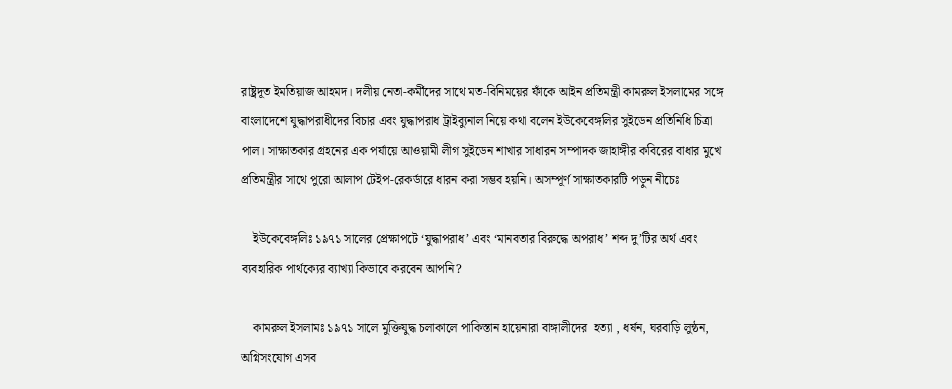রাষ্ট্রদূত ইমতিয়াজ আহমদ। দলীয় নেতা-কর্মীদের সাথে মত-বিনিময়ের ফাঁকে আইন প্রতিমন্ত্রী কামরুল ইসলামের সঙ্গে বাংলাদেশে যুদ্ধাপরাধীদের বিচার এবং যুদ্ধাপরাধ ট্রাইব্যুনাল নিয়ে কথা বলেন ইউকেবেঙ্গলির সুইডেন প্রতিনিধি চিত্রা পাল। সাক্ষাতকার গ্রহনের এক পর্যায়ে আওয়ামী লীগ সুইডেন শাখার সাধারন সম্পাদক জাহাঙ্গীর কবিরের বাধার মুখে প্রতিমন্ত্রীর সাথে পুরো আলাপ টেইপ-রেকর্ডারে ধারন করা সম্ভব হয়নি। অসম্পূর্ণ সাক্ষাতকারটি পড়ুন নীচেঃ

    ইউকেবেঙ্গলিঃ ১৯৭১ সালের প্রেক্ষাপটে ‘যুদ্ধাপরাধ’ এবং ‘মানবতার বিরুদ্ধে অপরাধ’ শব্দ দু’টির অর্থ এবং ব্যবহারিক পার্থক্যের ব্যাখ্যা কিভাবে করবেন আপনি?

    কামরুল ইসলামঃ ১৯৭১ সালে মুক্তিযুদ্ধ চলাকালে পাকিস্তান হায়েনারা বাঙ্গালীদের  হত্যা , ধর্ষন, ঘরবাড়ি লুন্ঠন, অগ্নিসংযোগ এসব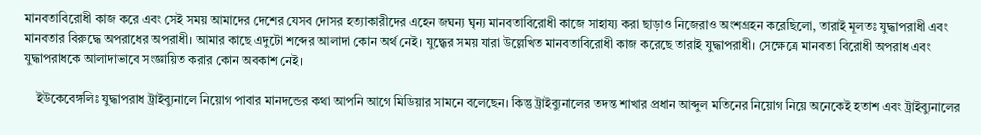মানবতাবিরোধী কাজ করে এবং সেই সময় আমাদের দেশের যেসব দোসর হত্যাকারীদের এহেন জঘন্য ঘৃন্য মানবতাবিরোধী কাজে সাহায্য করা ছাড়াও নিজেরাও অংশগ্রহন করেছিলো, তারাই মূলতঃ যুদ্ধাপরাধী এবং মানবতার বিরুদ্ধে অপরাধের অপরাধী। আমার কাছে এদুটো শব্দের আলাদা কোন অর্থ নেই। যুদ্ধ্বের সময় যারা উল্লেখিত মানবতাবিরোধী কাজ করেছে তারাই যুদ্ধাপরাধী। সেক্ষেত্রে মানবতা বিরোধী অপরাধ এবং যুদ্ধাপরাধকে আলাদাভাবে সংজ্ঞায়িত করার কোন অবকাশ নেই।

    ইউকেবেঙ্গলিঃ যুদ্ধাপরাধ ট্রাইব্যুনালে নিয়োগ পাবার মানদন্ডের কথা আপনি আগে মিডিয়ার সামনে বলেছেন। কিন্তু ট্রাইব্যুনালের তদন্ত শাখার প্রধান আব্দুল মতিনের নিয়োগ নিয়ে অনেকেই হতাশ এবং ট্রাইব্যুনালের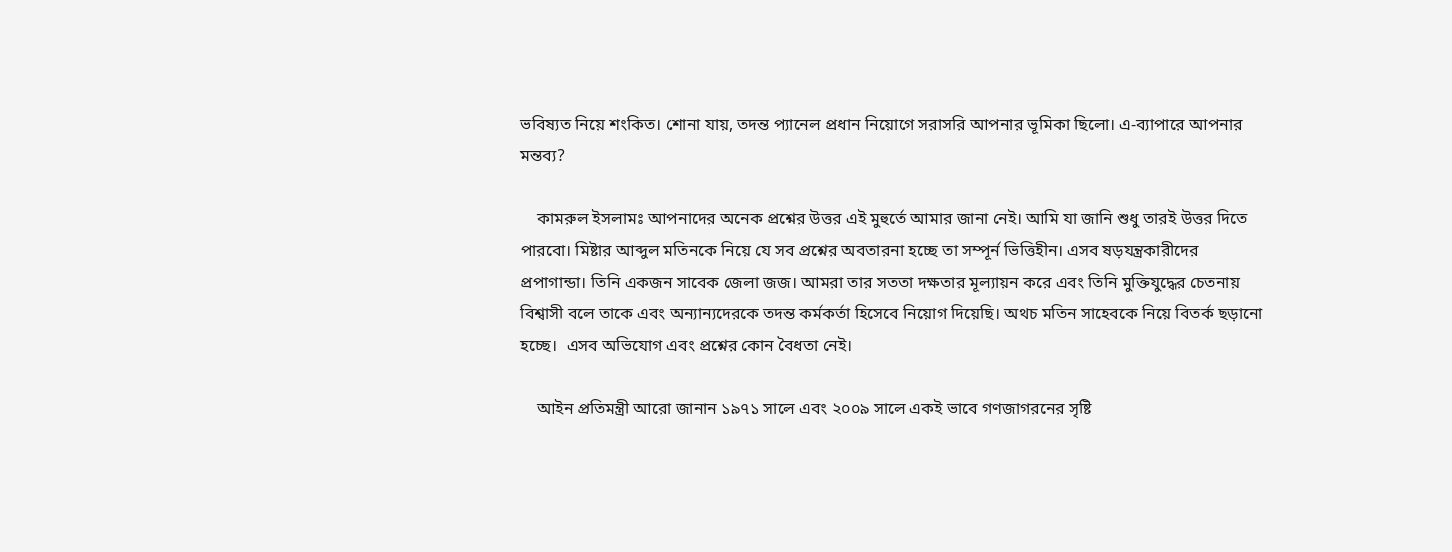ভবিষ্যত নিয়ে শংকিত। শোনা যায়, তদন্ত প্যানেল প্রধান নিয়োগে সরাসরি আপনার ভূমিকা ছিলো। এ-ব্যাপারে আপনার মন্তব্য?

    কামরুল ইসলামঃ আপনাদের অনেক প্রশ্নের উত্তর এই মুহুর্তে আমার জানা নেই। আমি যা জানি শুধু তারই উত্তর দিতে পারবো। মিষ্টার আব্দুল মতিনকে নিয়ে যে সব প্রশ্নের অবতারনা হচ্ছে তা সম্পূর্ন ভিত্তিহীন। এসব ষড়যন্ত্রকারীদের প্রপাগান্ডা। তিনি একজন সাবেক জেলা জজ। আমরা তার সততা দক্ষতার মূল্যায়ন করে এবং তিনি মুক্তিযুদ্ধের চেতনায় বিশ্বাসী বলে তাকে এবং অন্যান্যদেরকে তদন্ত কর্মকর্তা হিসেবে নিয়োগ দিয়েছি। অথচ মতিন সাহেবকে নিয়ে বিতর্ক ছড়ানো হচ্ছে।  এসব অভিযোগ এবং প্রশ্নের কোন বৈধতা নেই।

    আইন প্রতিমন্ত্রী আরো জানান ১৯৭১ সালে এবং ২০০৯ সালে একই ভাবে গণজাগরনের সৃষ্টি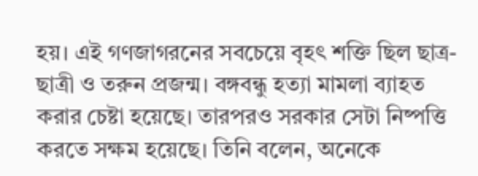হয়। এই গণজাগরনের সবচেয়ে বৃহৎ শক্তি ছিল ছাত্র-ছাত্রী ও তরুন প্রজন্ম। বঙ্গবন্ধু হত্যা মামলা ব্যাহত করার চেষ্টা হয়েছে। তারপরও সরকার সেটা নিষ্পত্তি করতে সক্ষম হয়েছে। তিনি বলেন, অনেকে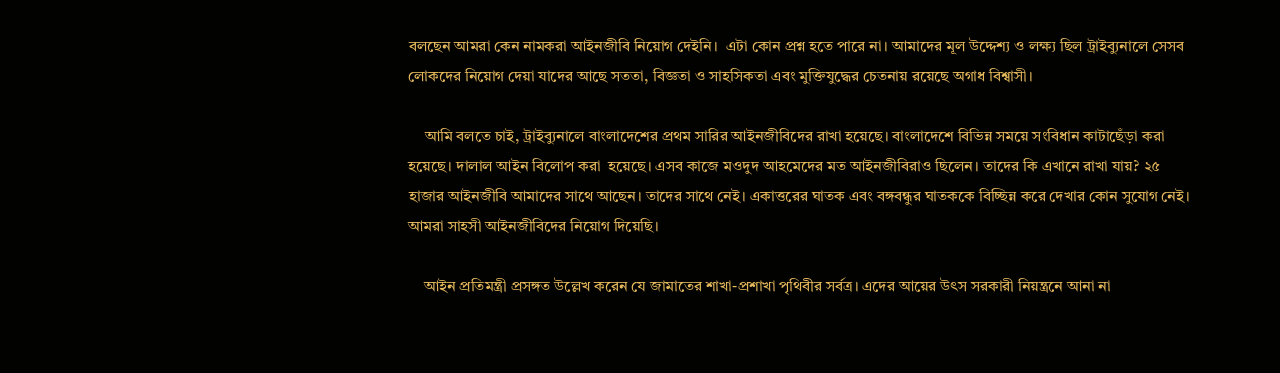বলছেন আমরা কেন নামকরা আইনজীবি নিয়োগ দেইনি।  এটা কোন প্রশ্ন হতে পারে না। আমাদের মূল উদ্দেশ্য ও লক্ষ্য ছিল ট্রাইব্যুনালে সেসব লোকদের নিয়োগ দেয়া যাদের আছে সততা, বিজ্ঞতা ও সাহসিকতা এবং মুক্তিযুদ্ধের চেতনায় রয়েছে অগাধ বিশ্বাসী।

    আমি বলতে চাই, ট্রাইব্যুনালে বাংলাদেশের প্রথম সারির আইনজীবিদের রাখা হয়েছে। বাংলাদেশে বিভিন্ন সময়ে সংবিধান কাটাছেঁড়া করা হয়েছে। দালাল আইন বিলোপ করা  হয়েছে। এসব কাজে মওদুদ আহমেদের মত আইনজীবিরাও ছিলেন। তাদের কি এখানে রাখা যায়? ২৫ হাজার আইনজীবি আমাদের সাথে আছেন। তাদের সাথে নেই। একাত্তরের ঘাতক এবং বঙ্গবন্ধুর ঘাতককে বিচ্ছিন্ন করে দেখার কোন সুযোগ নেই। আমরা সাহসী আইনজীবিদের নিয়োগ দিয়েছি।

    আইন প্রতিমন্ত্রী প্রসঙ্গত উল্লেখ করেন যে জামাতের শাখা-প্রশাখা পৃথিবীর সর্বত্র। এদের আয়ের উৎস সরকারী নিয়ন্ত্রনে আনা না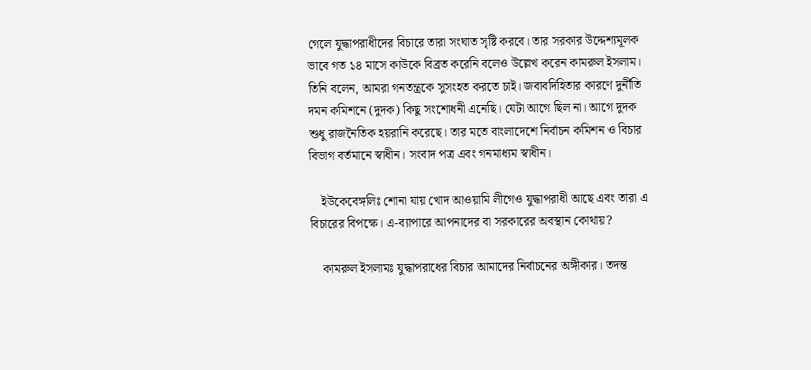গেলে যুদ্ধাপরাধীদের বিচারে তারা সংঘাত সৃষ্টি করবে। তার সরকার উদ্দেশ্যমূলক ভাবে গত ১৪ মাসে কাউকে বিব্রত করেনি বলেও উল্লেখ করেন কামরুল ইসলাম। তিনি বলেন, আমরা গনতন্ত্রকে সুসংহত করতে চাই। জবাবদিহিতার কারণে দুর্নীতি দমন কমিশনে (দুদক) কিছু সংশোধনী এনেছি। যেটা আগে ছিল না। আগে দুদক শুধু রাজনৈতিক হয়রানি করেছে। তার মতে বাংলাদেশে নির্বাচন কমিশন ও বিচার বিভাগ বর্তমানে স্বাধীন। সংবাদ পত্র এবং গনমাধ্যম স্বাধীন।

    ইউকেবেঙ্গলিঃ শোনা যায় খোদ আওয়ামি লীগেও যুদ্ধাপরাধী আছে এবং তারা এ বিচারের বিপক্ষে। এ-ব্যাপারে আপনাদের বা সরকারের অবস্থান কোথায়?

    কামরুল ইসলামঃ যুদ্ধাপরাধের বিচার আমাদের নির্বাচনের অঙ্গীকার। তদন্ত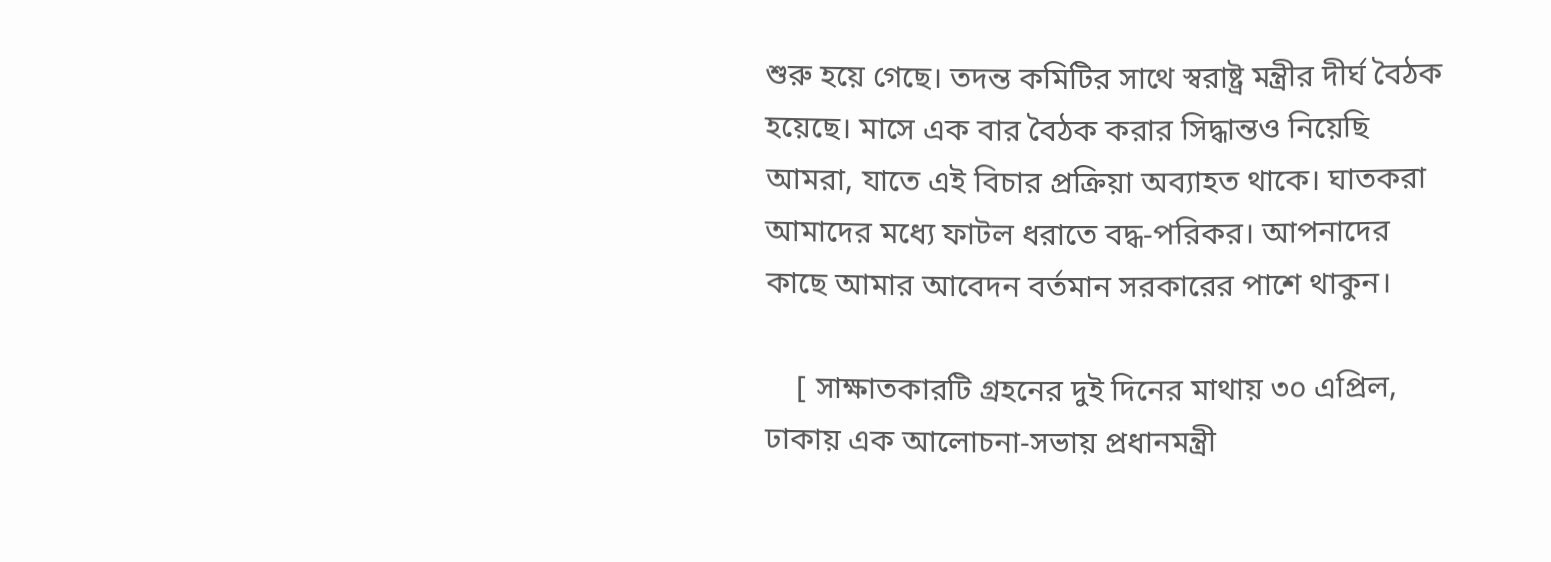শুরু হয়ে গেছে। তদন্ত কমিটির সাথে স্বরাষ্ট্র মন্ত্রীর দীর্ঘ বৈঠক হয়েছে। মাসে এক বার বৈঠক করার সিদ্ধান্তও নিয়েছি আমরা, যাতে এই বিচার প্রক্রিয়া অব্যাহত থাকে। ঘাতকরা আমাদের মধ্যে ফাটল ধরাতে বদ্ধ-পরিকর। আপনাদের কাছে আমার আবেদন বর্তমান সরকারের পাশে থাকুন।

    [ সাক্ষাতকারটি গ্রহনের দুই দিনের মাথায় ৩০ এপ্রিল, ঢাকায় এক আলোচনা-সভায় প্রধানমন্ত্রী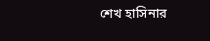শেখ হাসিনার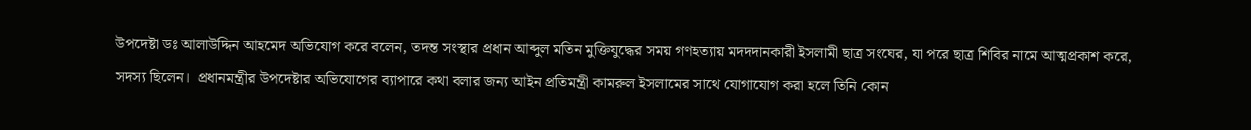উপদেষ্টা ডঃ আলাউদ্দিন আহমেদ অভিযোগ করে বলেন, তদন্ত সংস্থার প্রধান আব্দুল মতিন মুক্তিযুদ্ধের সময় গণহত্যায় মদদদানকারী ইসলামী ছাত্র সংঘের, যা পরে ছাত্র শিবির নামে আত্মপ্রকাশ করে, সদস্য ছিলেন।  প্রধানমন্ত্রীর উপদেষ্টার অভিযোগের ব্যাপারে কথা বলার জন্য আইন প্রতিমন্ত্রী কামরুল ইসলামের সাথে যোগাযোগ করা হলে তিনি কোন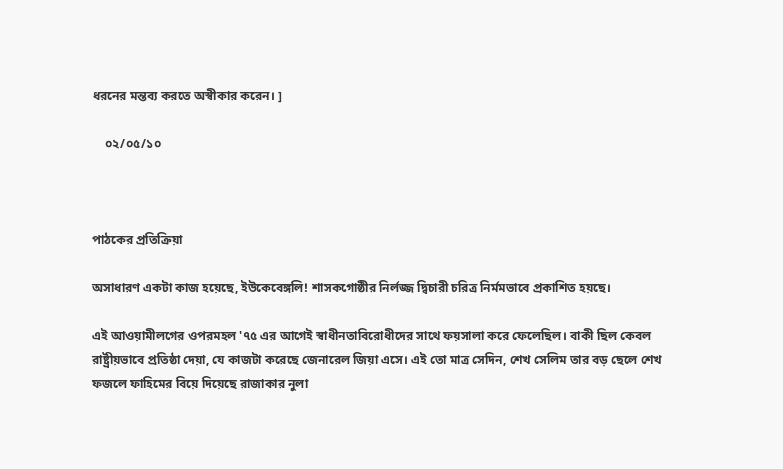ধরনের মন্তব্য করতে অস্বীকার করেন। ]

    ০২/০৫/১০



পাঠকের প্রতিক্রিয়া

অসাধারণ একটা কাজ হয়েছে, ইউকেবেঙ্গলি! শাসকগোষ্ঠীর নির্লজ্জ দ্বিচারী চরিত্র নির্মমভাবে প্রকাশিত হয়ছে।

এই আওয়ামীলগের ওপরমহল '৭৫ এর আগেই স্বাধীনতাবিরোধীদের সাথে ফয়সালা করে ফেলেছিল। বাকী ছিল কেবল রাষ্ট্রীয়ভাবে প্রতিষ্ঠা দেয়া, যে কাজটা করেছে জেনারেল জিয়া এসে। এই তো মাত্র সেদিন, শেখ সেলিম তার বড় ছেলে শেখ ফজলে ফাহিমের বিয়ে দিয়েছে রাজাকার নুলা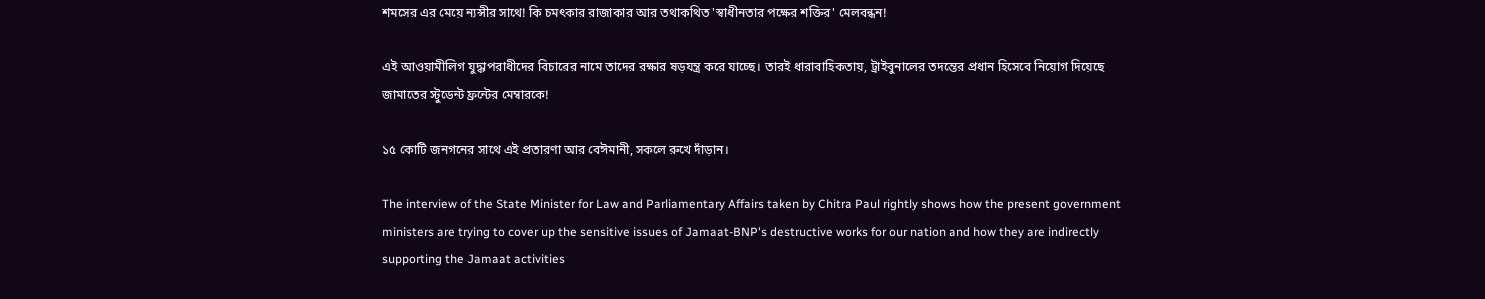শমসের এর মেয়ে ন্যন্সীর সাথে! কি চমৎকার রাজাকার আর তথাকথিত 'স্বাধীনতার পক্ষের শক্তির' মেলবন্ধন!

এই আওয়ামীলিগ যুদ্ধাপরাধীদের বিচারের নামে তাদের রক্ষার ষড়যন্ত্র করে যাচ্ছে। তারই ধারাবাহিকতায়, ট্রাইবুনালের তদন্তের প্রধান হিসেবে নিয়োগ দিয়েছে জামাতের স্টুডেন্ট ফ্রন্টের মেম্বারকে!

১৫ কোটি জনগনের সাথে এই প্রতারণা আর বেঈমানী, সকলে রুখে দাঁড়ান।

The interview of the State Minister for Law and Parliamentary Affairs taken by Chitra Paul rightly shows how the present government ministers are trying to cover up the sensitive issues of Jamaat-BNP's destructive works for our nation and how they are indirectly supporting the Jamaat activities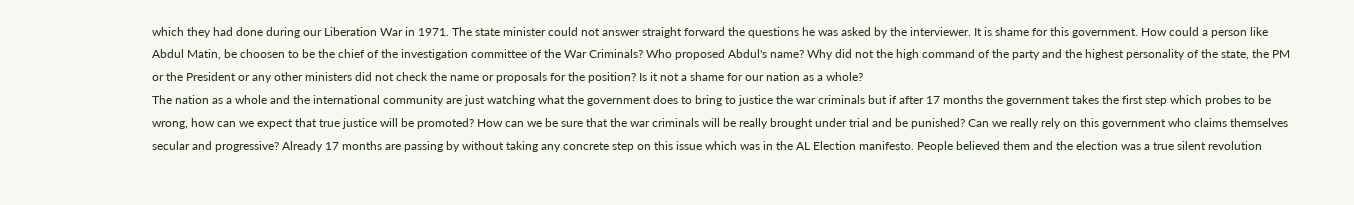which they had done during our Liberation War in 1971. The state minister could not answer straight forward the questions he was asked by the interviewer. It is shame for this government. How could a person like Abdul Matin, be choosen to be the chief of the investigation committee of the War Criminals? Who proposed Abdul's name? Why did not the high command of the party and the highest personality of the state, the PM or the President or any other ministers did not check the name or proposals for the position? Is it not a shame for our nation as a whole?
The nation as a whole and the international community are just watching what the government does to bring to justice the war criminals but if after 17 months the government takes the first step which probes to be wrong, how can we expect that true justice will be promoted? How can we be sure that the war criminals will be really brought under trial and be punished? Can we really rely on this government who claims themselves secular and progressive? Already 17 months are passing by without taking any concrete step on this issue which was in the AL Election manifesto. People believed them and the election was a true silent revolution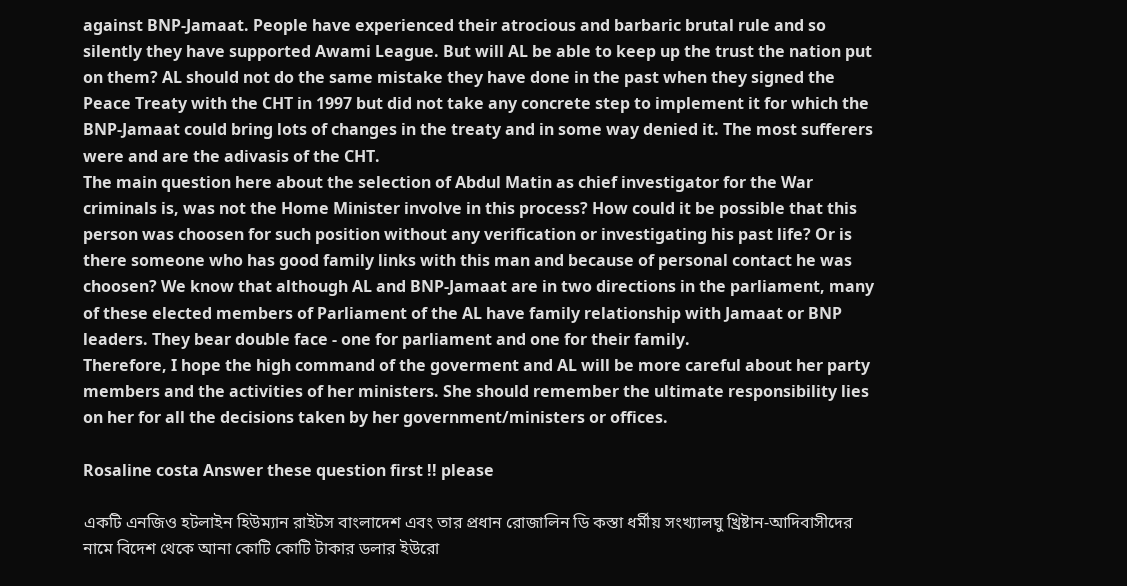against BNP-Jamaat. People have experienced their atrocious and barbaric brutal rule and so silently they have supported Awami League. But will AL be able to keep up the trust the nation put on them? AL should not do the same mistake they have done in the past when they signed the Peace Treaty with the CHT in 1997 but did not take any concrete step to implement it for which the BNP-Jamaat could bring lots of changes in the treaty and in some way denied it. The most sufferers were and are the adivasis of the CHT.
The main question here about the selection of Abdul Matin as chief investigator for the War criminals is, was not the Home Minister involve in this process? How could it be possible that this person was choosen for such position without any verification or investigating his past life? Or is there someone who has good family links with this man and because of personal contact he was choosen? We know that although AL and BNP-Jamaat are in two directions in the parliament, many of these elected members of Parliament of the AL have family relationship with Jamaat or BNP leaders. They bear double face - one for parliament and one for their family.
Therefore, I hope the high command of the goverment and AL will be more careful about her party members and the activities of her ministers. She should remember the ultimate responsibility lies on her for all the decisions taken by her government/ministers or offices.

Rosaline costa Answer these question first !! please

একটি এনজিও হটলাইন হিউম্যান রাইটস বাংলাদেশ এবং তার প্রধান রোজালিন ডি কস্তা ধর্মীয় সংখ্যালঘু খ্রিষ্টান-আদিবাসীদের নামে বিদেশ থেকে আনা কোটি কোটি টাকার ডলার ইউরো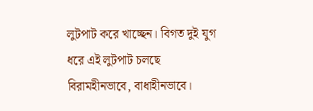লুটপাট করে খাচ্ছেন। বিগত দুই যুগ ধরে এই লুটপাট চলছে বিরামহীনভাবে, বাধাহীনভাবে।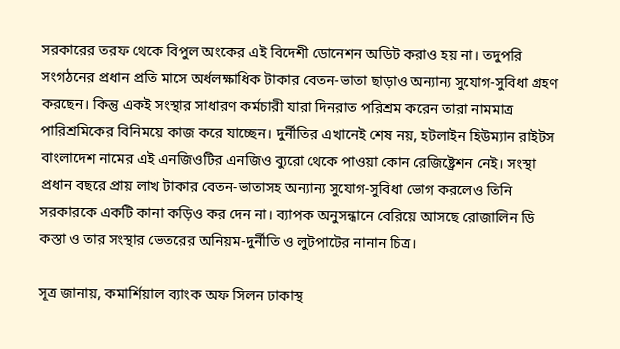সরকারের তরফ থেকে বিপুল অংকের এই বিদেশী ডোনেশন অডিট করাও হয় না। তদুপরি সংগঠনের প্রধান প্রতি মাসে অর্ধলক্ষাধিক টাকার বেতন-ভাতা ছাড়াও অন্যান্য সুযোগ-সুবিধা গ্রহণ করছেন। কিন্তু একই সংস্থার সাধারণ কর্মচারী যারা দিনরাত পরিশ্রম করেন তারা নামমাত্র পারিশ্রমিকের বিনিময়ে কাজ করে যাচ্ছেন। দুর্নীতির এখানেই শেষ নয়, হটলাইন হিউম্যান রাইটস বাংলাদেশ নামের এই এনজিওটির এনজিও ব্যুরো থেকে পাওয়া কোন রেজিষ্ট্রেশন নেই। সংস্থা প্রধান বছরে প্রায় লাখ টাকার বেতন-ভাতাসহ অন্যান্য সুযোগ-সুবিধা ভোগ করলেও তিনি সরকারকে একটি কানা কড়িও কর দেন না। ব্যাপক অনুসন্ধানে বেরিয়ে আসছে রোজালিন ডি কস্তা ও তার সংস্থার ভেতরের অনিয়ম-দুর্নীতি ও লুটপাটের নানান চিত্র।

সূত্র জানায়, কমার্শিয়াল ব্যাংক অফ সিলন ঢাকাস্থ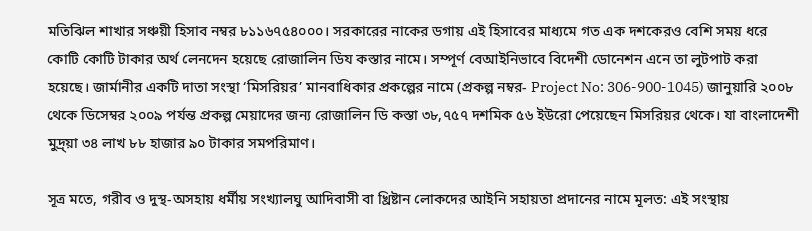মতিঝিল শাখার সঞ্চয়ী হিসাব নম্বর ৮১১৬৭৫৪০০০। সরকারের নাকের ডগায় এই হিসাবের মাধ্যমে গত এক দশকেরও বেশি সময় ধরে কোটি কোটি টাকার অর্থ লেনদেন হয়েছে রোজালিন ডিয কস্তার নামে। সম্পূর্ণ বেআইনিভাবে বিদেশী ডোনেশন এনে তা লুটপাট করা হয়েছে। জার্মানীর একটি দাতা সংস্থা ‘মিসরিয়র’ মানবাধিকার প্রকল্পের নামে (প্রকল্প নম্বর- Project No: 306-900-1045) জানুয়ারি ২০০৮ থেকে ডিসেম্বর ২০০৯ পর্যন্ত প্রকল্প মেয়াদের জন্য রোজালিন ডি কস্তা ৩৮,৭৫৭ দশমিক ৫৬ ইউরো পেয়েছেন মিসরিয়র থেকে। যা বাংলাদেশী মুদ্র্য়া ৩৪ লাখ ৮৮ হাজার ৯০ টাকার সমপরিমাণ।

সূত্র মতে, গরীব ও দুস্থ-অসহায় ধর্মীয় সংখ্যালঘু আদিবাসী বা খ্রিষ্টান লোকদের আইনি সহায়তা প্রদানের নামে মূলত: এই সংস্থায়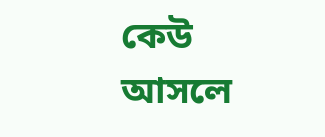কেউ আসলে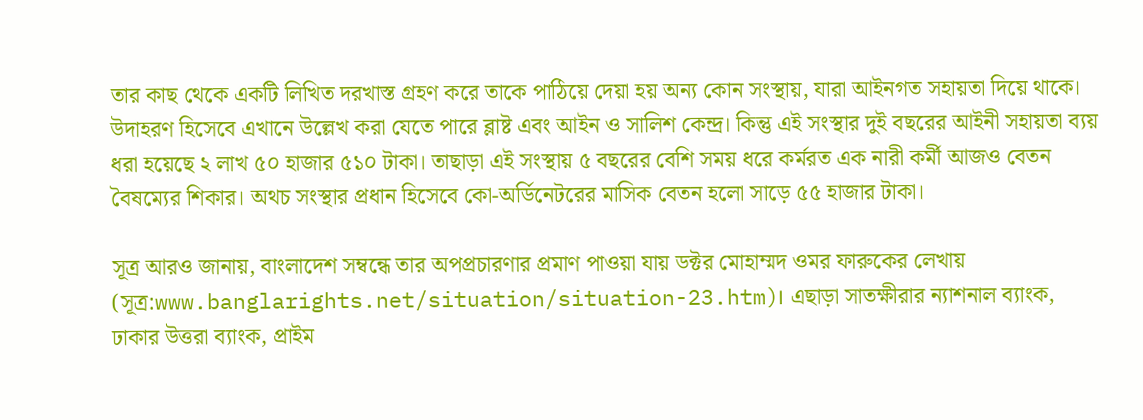তার কাছ থেকে একটি লিখিত দরখাস্ত গ্রহণ করে তাকে পাঠিয়ে দেয়া হয় অন্য কোন সংস্থায়, যারা আইনগত সহায়তা দিয়ে থাকে। উদাহরণ হিসেবে এখানে উল্লেখ করা যেতে পারে ব্লাষ্ট এবং আইন ও সালিশ কেন্দ্র। কিন্তু এই সংস্থার দুই বছরের আইনী সহায়তা ব্যয় ধরা হয়েছে ২ লাখ ৫০ হাজার ৫১০ টাকা। তাছাড়া এই সংস্থায় ৫ বছরের বেশি সময় ধরে কর্মরত এক নারী কর্মী আজও বেতন বৈষম্যের শিকার। অথচ সংস্থার প্রধান হিসেবে কো-অর্ডিনেটরের মাসিক বেতন হলো সাড়ে ৫৫ হাজার টাকা।

সূত্র আরও জানায়, বাংলাদেশ সম্বন্ধে তার অপপ্রচারণার প্রমাণ পাওয়া যায় ডক্টর মোহাম্মদ ওমর ফারুকের লেখায় (সূত্র:www.banglarights.net/situation/situation-23.htm)। এছাড়া সাতক্ষীরার ন্যাশনাল ব্যাংক, ঢাকার উত্তরা ব্যাংক, প্রাইম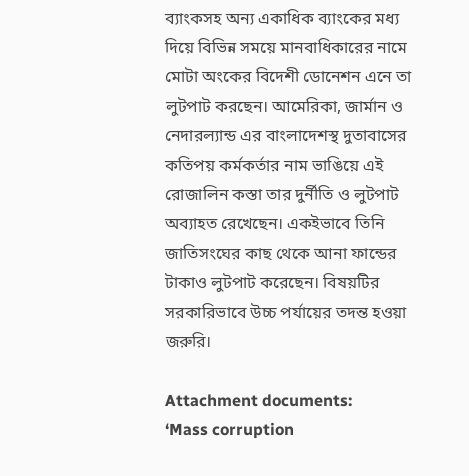ব্যাংকসহ অন্য একাধিক ব্যাংকের মধ্য দিয়ে বিভিন্ন সময়ে মানবাধিকারের নামে মোটা অংকের বিদেশী ডোনেশন এনে তা লুটপাট করছেন। আমেরিকা, জার্মান ও নেদারল্যান্ড এর বাংলাদেশস্থ দুতাবাসের কতিপয় কর্মকর্তার নাম ভাঙিয়ে এই রোজালিন কস্তা তার দুর্নীতি ও লুটপাট অব্যাহত রেখেছেন। একইভাবে তিনি জাতিসংঘের কাছ থেকে আনা ফান্ডের টাকাও লুটপাট করেছেন। বিষয়টির সরকারিভাবে উচ্চ পর্যায়ের তদন্ত হওয়া জরুরি।

Attachment documents:
‘Mass corruption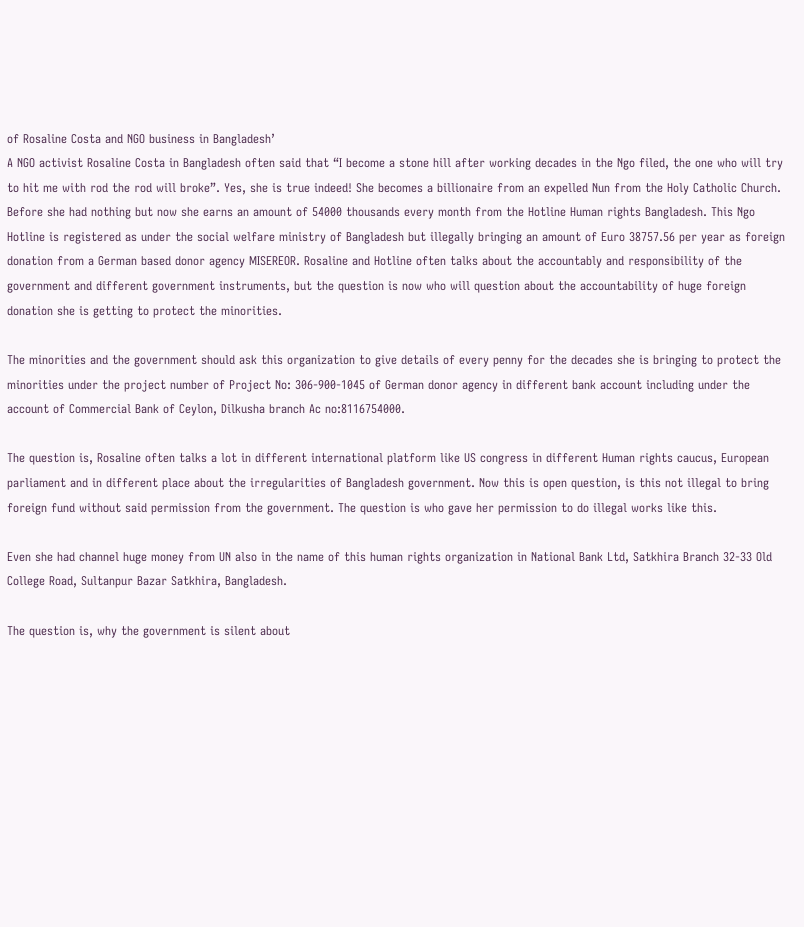of Rosaline Costa and NGO business in Bangladesh’
A NGO activist Rosaline Costa in Bangladesh often said that “I become a stone hill after working decades in the Ngo filed, the one who will try to hit me with rod the rod will broke”. Yes, she is true indeed! She becomes a billionaire from an expelled Nun from the Holy Catholic Church. Before she had nothing but now she earns an amount of 54000 thousands every month from the Hotline Human rights Bangladesh. This Ngo Hotline is registered as under the social welfare ministry of Bangladesh but illegally bringing an amount of Euro 38757.56 per year as foreign donation from a German based donor agency MISEREOR. Rosaline and Hotline often talks about the accountably and responsibility of the government and different government instruments, but the question is now who will question about the accountability of huge foreign donation she is getting to protect the minorities.

The minorities and the government should ask this organization to give details of every penny for the decades she is bringing to protect the minorities under the project number of Project No: 306-900-1045 of German donor agency in different bank account including under the account of Commercial Bank of Ceylon, Dilkusha branch Ac no:8116754000.

The question is, Rosaline often talks a lot in different international platform like US congress in different Human rights caucus, European parliament and in different place about the irregularities of Bangladesh government. Now this is open question, is this not illegal to bring foreign fund without said permission from the government. The question is who gave her permission to do illegal works like this.

Even she had channel huge money from UN also in the name of this human rights organization in National Bank Ltd, Satkhira Branch 32-33 Old College Road, Sultanpur Bazar Satkhira, Bangladesh.

The question is, why the government is silent about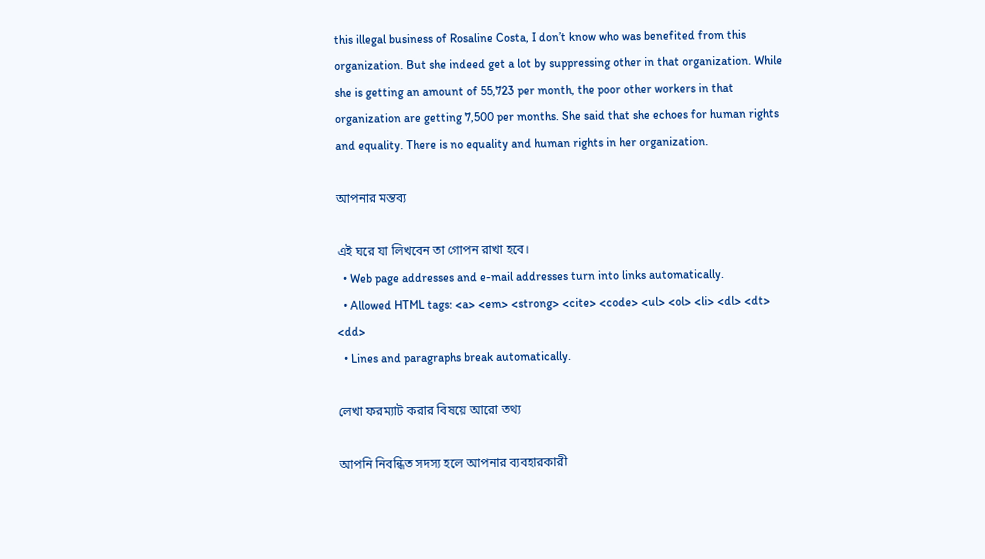this illegal business of Rosaline Costa, I don’t know who was benefited from this organization. But she indeed get a lot by suppressing other in that organization. While she is getting an amount of 55,723 per month, the poor other workers in that organization are getting 7,500 per months. She said that she echoes for human rights and equality. There is no equality and human rights in her organization.

আপনার মন্তব্য

এই ঘরে যা লিখবেন তা গোপন রাখা হবে।
  • Web page addresses and e-mail addresses turn into links automatically.
  • Allowed HTML tags: <a> <em> <strong> <cite> <code> <ul> <ol> <li> <dl> <dt> <dd>
  • Lines and paragraphs break automatically.

লেখা ফরম্যাট করার বিষয়ে আরো তথ্য

আপনি নিবন্ধিত সদস্য হলে আপনার ব্যবহারকারী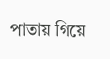পাতায় গিয়ে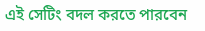এই সেটিং বদল করতে পারবেন